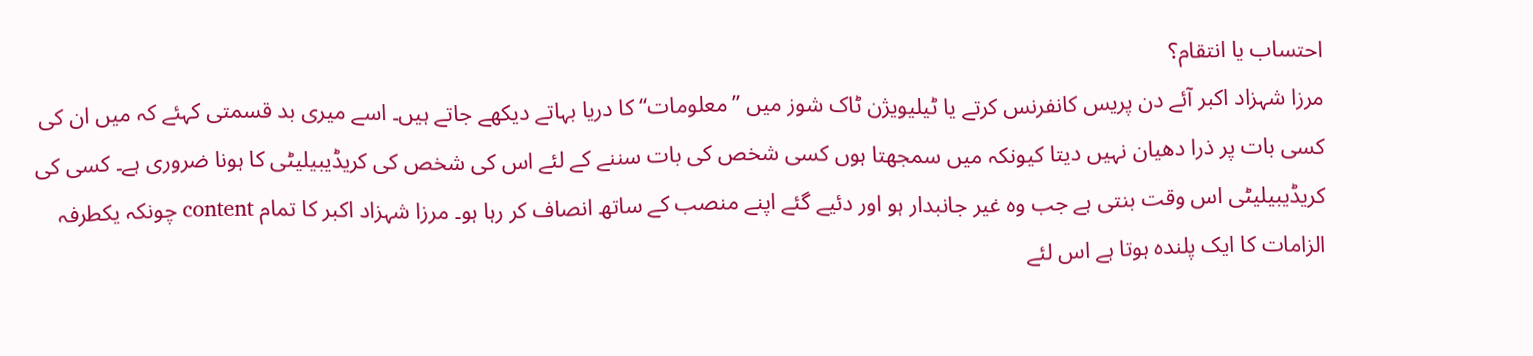احتساب یا انتقام؟
مرزا شہزاد اکبر آئے دن پریس کانفرنس کرتے یا ٹیلیویژن ٹاک شوز میں ”معلومات“ کا دریا بہاتے دیکھے جاتے ہیں۔ اسے میری بد قسمتی کہئے کہ میں ان کی کسی بات پر ذرا دھیان نہیں دیتا کیونکہ میں سمجھتا ہوں کسی شخص کی بات سننے کے لئے اس کی شخص کی کریڈیبیلیٹی کا ہونا ضروری ہے۔ کسی کی کریڈیبیلیٹی اس وقت بنتی ہے جب وہ غیر جانبدار ہو اور دئیے گئے اپنے منصب کے ساتھ انصاف کر رہا ہو۔ مرزا شہزاد اکبر کا تمام content چونکہ یکطرفہ الزامات کا ایک پلندہ ہوتا ہے اس لئے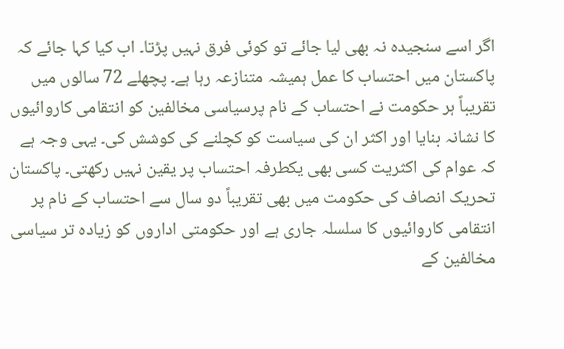اگر اسے سنجیدہ نہ بھی لیا جائے تو کوئی فرق نہیں پڑتا۔ اب کیا کہا جائے کہ پاکستان میں احتساب کا عمل ہمیشہ متنازعہ رہا ہے۔ پچھلے 72 سالوں میں تقریباً ہر حکومت نے احتساب کے نام پرسیاسی مخالفین کو انتقامی کاروائیوں کا نشانہ بنایا اور اکثر ان کی سیاست کو کچلنے کی کوشش کی۔ یہی وجہ ہے کہ عوام کی اکثریت کسی بھی یکطرفہ احتساب پر یقین نہیں رکھتی۔ پاکستان تحریک انصاف کی حکومت میں بھی تقریباً دو سال سے احتساب کے نام پر انتقامی کاروائیوں کا سلسلہ جاری ہے اور حکومتی اداروں کو زیادہ تر سیاسی مخالفین کے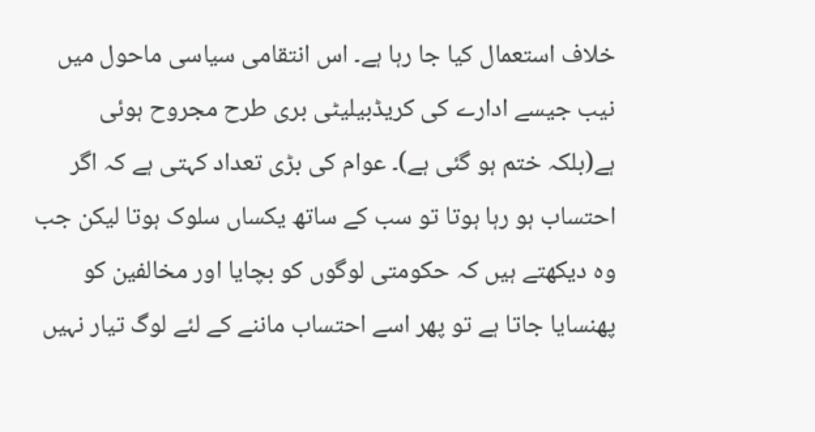خلاف استعمال کیا جا رہا ہے۔ اس انتقامی سیاسی ماحول میں نیب جیسے ادارے کی کریڈبیلیٹی بری طرح مجروح ہوئی ہے(بلکہ ختم ہو گئی ہے)۔ عوام کی بڑی تعداد کہتی ہے کہ اگر احتساب ہو رہا ہوتا تو سب کے ساتھ یکساں سلوک ہوتا لیکن جب وہ دیکھتے ہیں کہ حکومتی لوگوں کو بچایا اور مخالفین کو پھنسایا جاتا ہے تو پھر اسے احتساب ماننے کے لئے لوگ تیار نہیں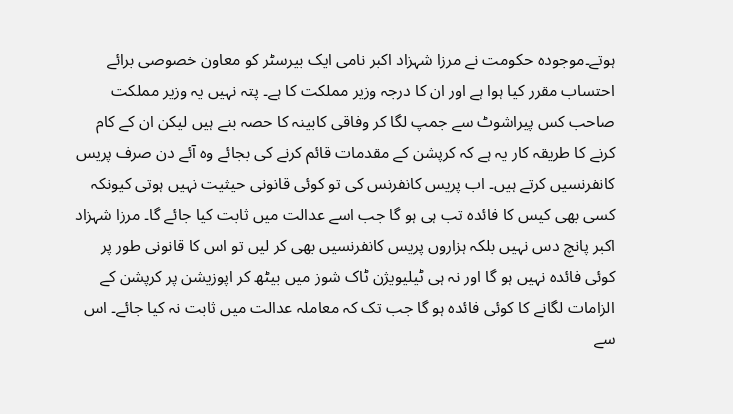ہوتے۔موجودہ حکومت نے مرزا شہزاد اکبر نامی ایک بیرسٹر کو معاون خصوصی برائے احتساب مقرر کیا ہوا ہے اور ان کا درجہ وزیر مملکت کا ہے۔ پتہ نہیں یہ وزیر مملکت صاحب کس پیراشوٹ سے جمپ لگا کر وفاقی کابینہ کا حصہ بنے ہیں لیکن ان کے کام کرنے کا طریقہ کار یہ ہے کہ کرپشن کے مقدمات قائم کرنے کی بجائے وہ آئے دن صرف پریس کانفرنسیں کرتے ہیں۔ اب پریس کانفرنس کی تو کوئی قانونی حیثیت نہیں ہوتی کیونکہ کسی بھی کیس کا فائدہ تب ہی ہو گا جب اسے عدالت میں ثابت کیا جائے گا۔ مرزا شہزاد اکبر پانچ دس نہیں بلکہ ہزاروں پریس کانفرنسیں بھی کر لیں تو اس کا قانونی طور پر کوئی فائدہ نہیں ہو گا اور نہ ہی ٹیلیویژن ٹاک شوز میں بیٹھ کر اپوزیشن پر کرپشن کے الزامات لگانے کا کوئی فائدہ ہو گا جب تک کہ معاملہ عدالت میں ثابت نہ کیا جائے۔ اس سے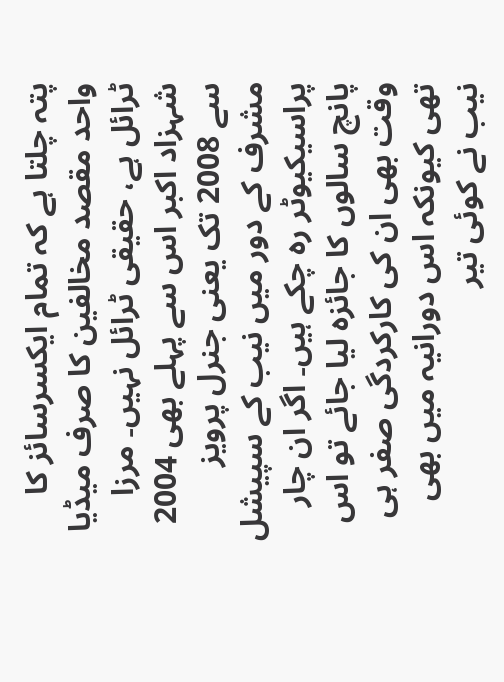پتہ چلتا ہے کہ تمام ایکسرسائز کا واحد مقصد مخالفین کا صرف میڈیا ٹرائل ہے، حقیقی ٹرائل نہیں۔ مرزا شہزاد اکبر اس سے پہلے بھی 2004 سے 2008 تک یعنی جنرل پرویز مشرف کے دور میں نیب کے سپیشل پراسیکیوٹر رہ چکے ہیں۔ اگر ان چار پانچ سالوں کا جائزہ لیا جائے تو اس وقت بھی ان کی کارکردگی صفر ہی تھی کیونکہ اس دورانیہ میں بھی نیب نے کوئی تیر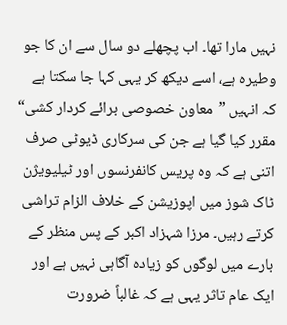نہیں مارا تھا۔ اب پچھلے دو سال سے ان کا جو وطیرہ ہے، اسے دیکھ کر یہی کہا جا سکتا ہے کہ انہیں ”معاون خصوصی برائے کردار کشی“ مقرر کیا گیا ہے جن کی سرکاری ڈیوٹی صرف اتنی ہے کہ وہ پریس کانفرنسوں اور ٹیلیویژن ٹاک شوز میں اپوزیشن کے خلاف الزام تراشی کرتے رہیں۔ مرزا شہزاد اکبر کے پس منظر کے بارے میں لوگوں کو زیادہ آگاہی نہیں ہے اور ایک عام تاثر یہی ہے کہ غالباً ضرورت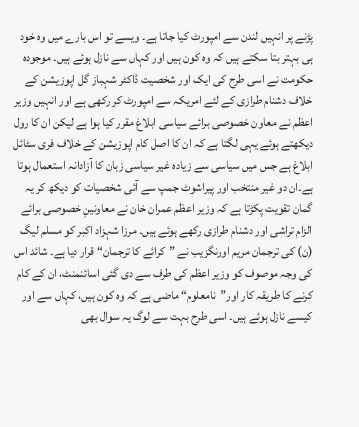پڑنے پر انہیں لندن سے امپورٹ کیا جاتا ہے۔ ویسے تو اس بارے میں وہ خود ہی بہتر بتا سکتے ہیں کہ وہ کون ہیں اور کہاں سے نازل ہوئے ہیں۔ موجودہ حکومت نے اسی طرح کی ایک اور شخصیت ڈاکٹر شہباز گل اپوزیشن کے خلاف دشنام طرازی کے لئے امریکہ سے امپورٹ کر رکھی ہے اور انہیں وزیر اعظم نے معاون خصوصی برائے سیاسی ابلاغ مقرر کیا ہوا ہے لیکن ان کا رول دیکھتے ہوئے یہی لگتا ہے کہ ان کا اصل کام اپوزیشن کے خلاف فری سٹائل ابلاغ ہے جس میں سیاسی سے زیادہ غیر سیاسی زبان کا آزادانہ استعمال ہوتا ہے۔ان دو غیر منتخب اور پیراشوٹ جمپ سے آئی شخصیات کو دیکھ کر یہ گمان تقویت پکڑتا ہے کہ وزیر اعظم عمران خان نے معاونینِ خصوصی برائے الزام تراشی اور دشنام طرازی رکھے ہوئے ہیں۔ مرزا شہزاد اکبر کو مسلم لیگ (ن) کی ترجمان مریم اورنگزیب نے ”کرائے کا ترجمان“ قرار دیا ہے۔ شائد اس کی وجہ موصوف کو وزیر اعظم کی طرف سے دی گئی اسائنمنٹ، ان کے کام کرنے کا طریقہ کار اور”نامعلوم“ ماضی ہے کہ وہ کون ہیں، کہاں سے اور کیسے نازل ہوئے ہیں۔ اسی طرح بہت سے لوگ یہ سوال بھی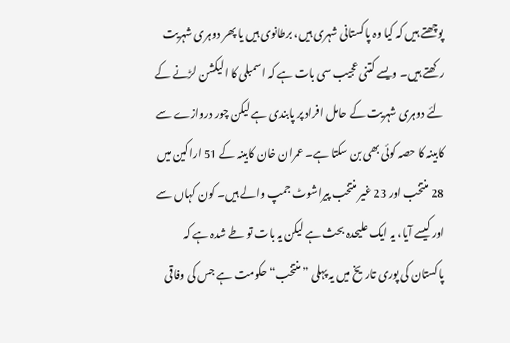پوچھتے ہیں کہ کیا وہ پاکستانی شہری ہیں، برطانوی ہیں یا پھر دوہری شہریت رکھتے ہیں۔ ویسے کتنی عجیب سی بات ہے کہ اسمبلی کا الیکشن لڑنے کے لئے دوہری شہریت کے حامل افراد پر پابندی ہے لیکن چور دروازے سے کابینہ کا حصہ کوئی بھی بن سکتا ہے۔ عمران خان کابینہ کے 51 اراکین میں 28 منتخب اور 23 غیر منتخب پیراشوٹ جمپ والے ہیں۔ کون کہاں سے اور کیسے آیا، یہ ایک علیحدہ بحث ہے لیکن یہ بات تو طے شدہ ہے کہ پاکستان کی پوری تاریخ میں یہ پہلی ”منتخب“ حکومت ہے جس کی وفاقی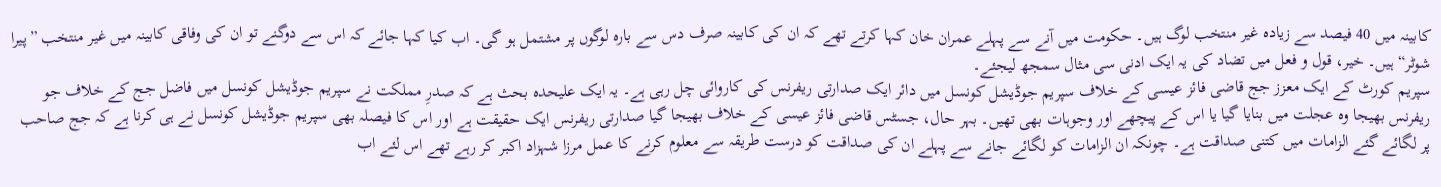کابینہ میں 40 فیصد سے زیادہ غیر منتخب لوگ ہیں۔ حکومت میں آنے سے پہلے عمران خان کہا کرتے تھے کہ ان کی کابینہ صرف دس سے بارہ لوگوں پر مشتمل ہو گی۔ اب کیا کہا جائے کہ اس سے دوگنے تو ان کی وفاقی کابینہ میں غیر منتخب ”پیرا شوٹر“ ہیں۔ خیر، قول و فعل میں تضاد کی یہ ایک ادنی سی مثال سمجھ لیجئے۔
سپریم کورٹ کے ایک معزز جج قاضی فائز عیسی کے خلاف سپریم جوڈیشل کونسل میں دائر ایک صدارتی ریفرنس کی کاروائی چل رہی ہے۔ یہ ایک علیحدہ بحث ہے کہ صدرِ مملکت نے سپریم جوڈیشل کونسل میں فاضل جج کے خلاف جو ریفرنس بھیجا وہ عجلت میں بنایا گیا یا اس کے پیچھے اور وجوہات بھی تھیں۔ بہر حال، جسٹس قاضی فائز عیسی کے خلاف بھیجا گیا صدارتی ریفرنس ایک حقیقت ہے اور اس کا فیصلہ بھی سپریم جوڈیشل کونسل نے ہی کرنا ہے کہ جج صاحب پر لگائے گئے الزامات میں کتنی صداقت ہے۔ چونکہ ان الزامات کو لگائے جانے سے پہلے ان کی صداقت کو درست طریقہ سے معلوم کرنے کا عمل مرزا شہزاد اکبر کر رہے تھے اس لئے اب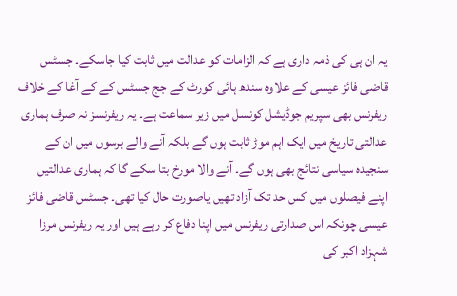یہ ان ہی کی ذمہ داری ہے کہ الزامات کو عدالت میں ثابت کیا جاسکے۔ جسٹس قاضی فائز عیسی کے علاوہ سندھ ہائی کورٹ کے جج جسٹس کے کے آغا کے خلاف ریفرنس بھی سپریم جوڈیشل کونسل میں زیر سماعت ہے۔ یہ ریفرنسز نہ صرف ہماری عدالتی تاریخ میں ایک اہم موڑ ثابت ہوں گے بلکہ آنے والے برسوں میں ان کے سنجیدہ سیاسی نتائج بھی ہوں گے۔ آنے والا مورخ بتا سکے گا کہ ہماری عدالتیں اپنے فیصلوں میں کس حد تک آزاد تھیں یاصورت حال کیا تھی۔ جسٹس قاضی فائز عیسی چونکہ اس صدارتی ریفرنس میں اپنا دفاع کر رہے ہیں اور یہ ریفرنس مرزا شہزاد اکبر کی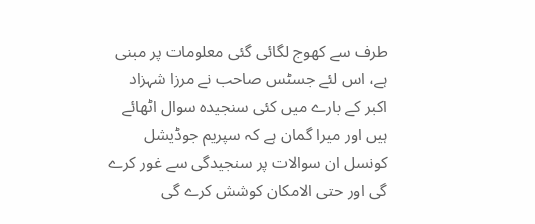طرف سے کھوج لگائی گئی معلومات پر مبنی ہے، اس لئے جسٹس صاحب نے مرزا شہزاد اکبر کے بارے میں کئی سنجیدہ سوال اٹھائے ہیں اور میرا گمان ہے کہ سپریم جوڈیشل کونسل ان سوالات پر سنجیدگی سے غور کرے گی اور حتی الامکان کوشش کرے گی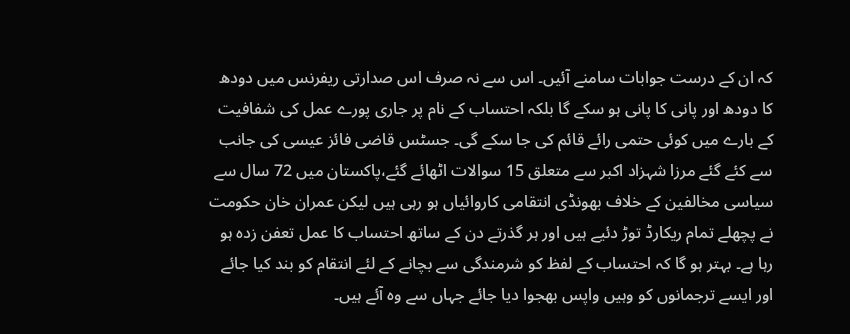کہ ان کے درست جوابات سامنے آئیں۔ اس سے نہ صرف اس صدارتی ریفرنس میں دودھ کا دودھ اور پانی کا پانی ہو سکے گا بلکہ احتساب کے نام پر جاری پورے عمل کی شفافیت کے بارے میں کوئی حتمی رائے قائم کی جا سکے گی۔ جسٹس قاضی فائز عیسی کی جانب سے کئے گئے مرزا شہزاد اکبر سے متعلق 15 سوالات اٹھائے گئے،پاکستان میں 72 سال سے سیاسی مخالفین کے خلاف بھونڈی انتقامی کاروائیاں ہو رہی ہیں لیکن عمران خان حکومت نے پچھلے تمام ریکارڈ توڑ دئیے ہیں اور ہر گذرتے دن کے ساتھ احتساب کا عمل تعفن زدہ ہو رہا ہے۔ بہتر ہو گا کہ احتساب کے لفظ کو شرمندگی سے بچانے کے لئے انتقام کو بند کیا جائے اور ایسے ترجمانوں کو وہیں واپس بھجوا دیا جائے جہاں سے وہ آئے ہیں۔